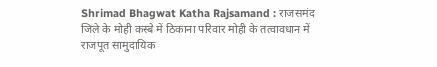Shrimad Bhagwat Katha Rajsamand : राजसमंद जिले के मोही कस्बे में ठिकाना परिवार मोही के तत्वावधान में राजपूत सामुदायिक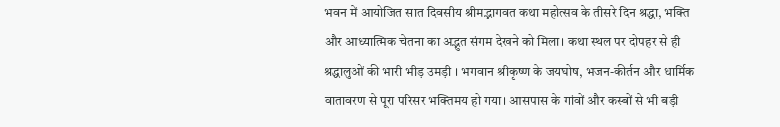भवन में आयोजित सात दिवसीय श्रीमद्भागवत कथा महोत्सव के तीसरे दिन श्रद्धा, भक्ति और आध्यात्मिक चेतना का अद्भुत संगम देखने को मिला। कथा स्थल पर दोपहर से ही श्रद्धालुओं की भारी भीड़ उमड़ी । भगवान श्रीकृष्ण के जयघोष, भजन-कीर्तन और धार्मिक वातावरण से पूरा परिसर भक्तिमय हो गया। आसपास के गांवों और कस्बों से भी बड़ी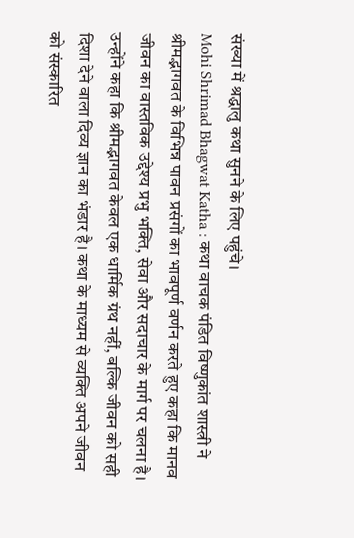संख्या में श्रद्धालु कथा सुनने के लिए पहुंचे।
Mohi Shrimad Bhagwat Katha : कथा वाचक पंडित विष्णुकांत शास्त्री ने श्रीमद्भागवत के विभिन्न पावन प्रसंगों का भावपूर्ण वर्णन करते हुए कहा कि मानव जीवन का वास्तविक उद्देश्य प्रभु भक्ति, सेवा और सदाचार के मार्ग पर चलना है। उन्होंने कहा कि श्रीमद्भागवत केवल एक धार्मिक ग्रंथ नहीं, बल्कि जीवन को सही दिशा देने वाला दिव्य ज्ञान का भंडार है। कथा के माध्यम से व्यक्ति अपने जीवन को संस्कारित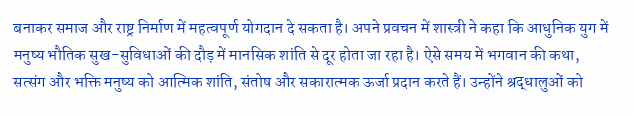बनाकर समाज और राष्ट्र निर्माण में महत्वपूर्ण योगदान दे सकता है। अपने प्रवचन में शास्त्री ने कहा कि आधुनिक युग में मनुष्य भौतिक सुख-सुविधाओं की दौड़ में मानसिक शांति से दूर होता जा रहा है। ऐसे समय में भगवान की कथा, सत्संग और भक्ति मनुष्य को आत्मिक शांति, संतोष और सकारात्मक ऊर्जा प्रदान करते हैं। उन्होंने श्रद्धालुओं को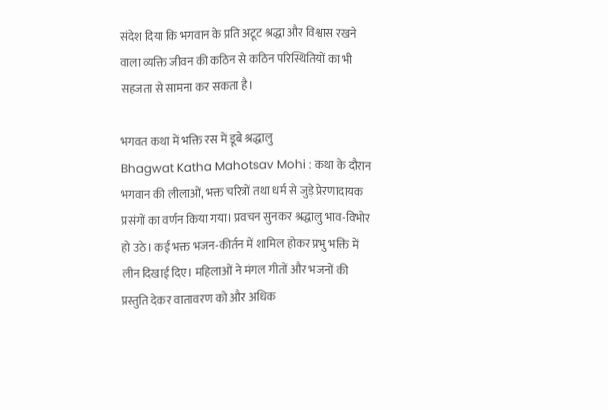संदेश दिया कि भगवान के प्रति अटूट श्रद्धा और विश्वास रखने वाला व्यक्ति जीवन की कठिन से कठिन परिस्थितियों का भी सहजता से सामना कर सकता है।

भगवत कथा में भक्ति रस में डूबे श्रद्धालु
Bhagwat Katha Mahotsav Mohi : कथा के दौरान भगवान की लीलाओं, भक्त चरित्रों तथा धर्म से जुड़े प्रेरणादायक प्रसंगों का वर्णन किया गया। प्रवचन सुनकर श्रद्धालु भाव-विभोर हो उठे। कई भक्त भजन-कीर्तन में शामिल होकर प्रभु भक्ति में लीन दिखाई दिए। महिलाओं ने मंगल गीतों और भजनों की प्रस्तुति देकर वातावरण को और अधिक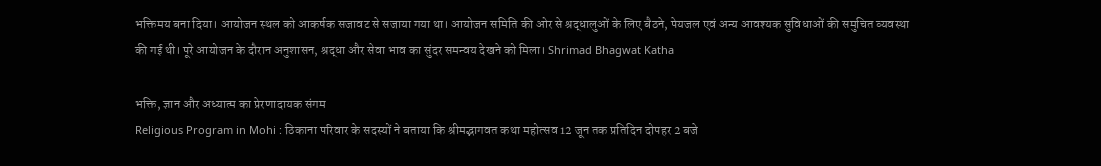भक्तिमय बना दिया। आयोजन स्थल को आकर्षक सजावट से सजाया गया था। आयोजन समिति की ओर से श्रद्धालुओं के लिए बैठने, पेयजल एवं अन्य आवश्यक सुविधाओं की समुचित व्यवस्था की गई थी। पूरे आयोजन के दौरान अनुशासन, श्रद्धा और सेवा भाव का सुंदर समन्वय देखने को मिला। Shrimad Bhagwat Katha

भक्ति, ज्ञान और अध्यात्म का प्रेरणादायक संगम
Religious Program in Mohi : ठिकाना परिवार के सदस्यों ने बताया कि श्रीमद्भागवत कथा महोत्सव 12 जून तक प्रतिदिन दोपहर 2 बजे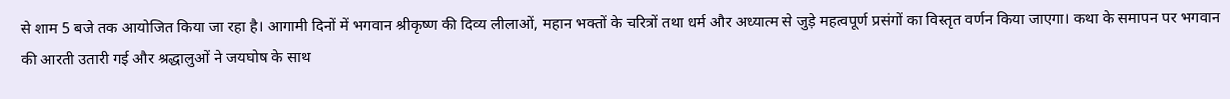से शाम 5 बजे तक आयोजित किया जा रहा है। आगामी दिनों में भगवान श्रीकृष्ण की दिव्य लीलाओं, महान भक्तों के चरित्रों तथा धर्म और अध्यात्म से जुड़े महत्वपूर्ण प्रसंगों का विस्तृत वर्णन किया जाएगा। कथा के समापन पर भगवान की आरती उतारी गई और श्रद्धालुओं ने जयघोष के साथ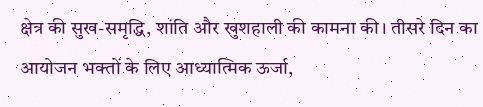क्षेत्र की सुख-समृद्धि, शांति और खुशहाली की कामना की। तीसरे दिन का आयोजन भक्तों के लिए आध्यात्मिक ऊर्जा,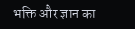भक्ति और ज्ञान का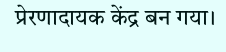प्रेरणादायक केंद्र बन गया।